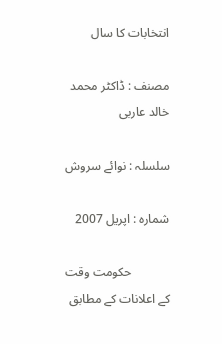انتخابات کا سال

مصنف : ڈاکٹر محمد خالد عاربی

سلسلہ : نوائے سروش

شمارہ : اپریل 2007

            حکومت وقت کے اعلانات کے مطابق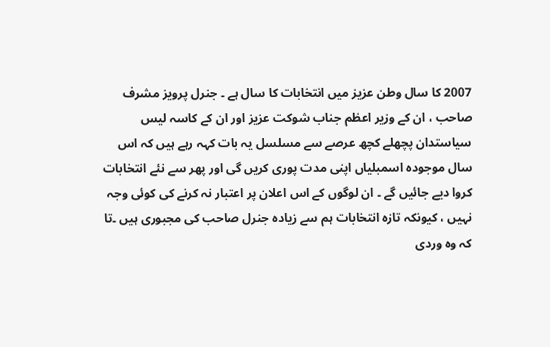2007 کا سال وطن عزیز میں انتخابات کا سال ہے ۔ جنرل پرویز مشرف صاحب ، ان کے وزیر اعظم جناب شوکت عزیز اور ان کے کاسہ لیس سیاستدان پچھلے کچھ عرصے سے مسلسل یہ بات کہہ رہے ہیں کہ اس سال موجودہ اسمبلیاں اپنی مدت پوری کریں گی اور پھر سے نئے انتخابات کروا دیے جائیں گے ۔ ان لوگوں کے اس اعلان پر اعتبار نہ کرنے کی کوئی وجہ نہیں ، کیونکہ تازہ انتخابات ہم سے زیادہ جنرل صاحب کی مجبوری ہیں ۔تا کہ وہ وردی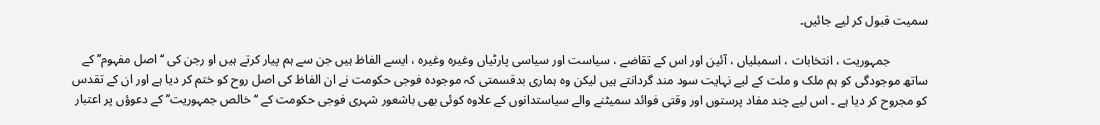سمیت قبول کر لیے جائیں۔

            جمہوریت ، انتخابات ، اسمبلیاں ، آئین اور اس کے تقاضے ، سیاست اور سیاسی پارٹیاں وغیرہ وغیرہ ، ایسے الفاظ ہیں جن سے ہم پیار کرتے ہیں او رجن کی ‘‘اصل مفہوم’’ کے ساتھ موجودگی کو ہم ملک و ملت کے لیے نہایت سود مند گردانتے ہیں لیکن وہ ہماری بدقسمتی کہ موجودہ فوجی حکومت نے ان الفاظ کی اصل روح کو ختم کر دیا ہے اور ان کے تقدس کو مجروح کر دیا ہے ۔ اس لیے چند مفاد پرستوں اور وقتی فوائد سمیٹنے والے سیاستدانوں کے علاوہ کوئی بھی باشعور شہری فوجی حکومت کے ‘‘خالص جمہوریت’’ کے دعوؤں پر اعتبار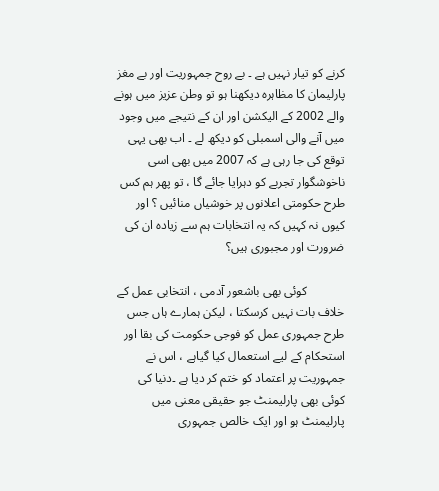کرنے کو تیار نہیں ہے ۔ بے روح جمہوریت اور بے مغز پارلیمان کا مظاہرہ دیکھنا ہو تو وطن عزیز میں ہونے والے 2002 کے الیکشن اور ان کے نتیجے میں وجود میں آنے والی اسمبلی کو دیکھ لے ۔ اب بھی یہی توقع کی جا رہی ہے کہ 2007 میں بھی اسی ناخوشگوار تجربے کو دہرایا جائے گا ، تو پھر ہم کس طرح حکومتی اعلانوں پر خوشیاں منائیں ؟ اور کیوں نہ کہیں کہ یہ انتخابات ہم سے زیادہ ان کی ضرورت اور مجبوری ہیں؟

            کوئی بھی باشعور آدمی ، انتخابی عمل کے خلاف بات نہیں کرسکتا ، لیکن ہمارے ہاں جس طرح جمہوری عمل کو فوجی حکومت کی بقا اور استحکام کے لیے استعمال کیا گیاہے ، اس نے جمہوریت پر اعتماد کو ختم کر دیا ہے ۔دنیا کی کوئی بھی پارلیمنٹ جو حقیقی معنی میں پارلیمنٹ ہو اور ایک خالص جمہوری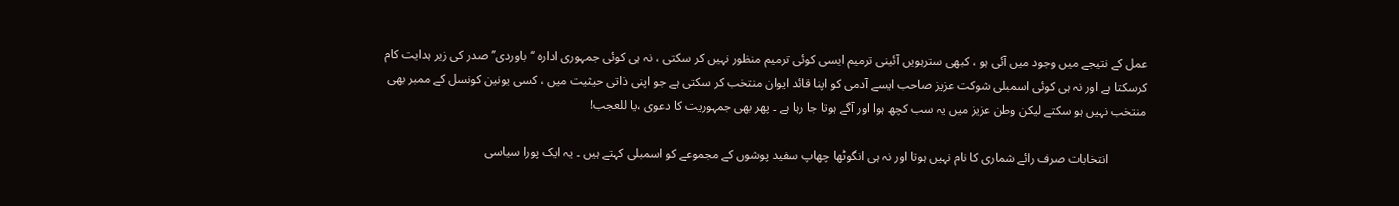عمل کے نتیجے میں وجود میں آئی ہو ، کبھی سترہویں آئینی ترمیم ایسی کوئی ترمیم منظور نہیں کر سکتی ، نہ ہی کوئی جمہوری ادارہ ‘‘باوردی’’ صدر کی زیر ہدایت کام کرسکتا ہے اور نہ ہی کوئی اسمبلی شوکت عزیز صاحب ایسے آدمی کو اپنا قائد ایوان منتخب کر سکتی ہے جو اپنی ذاتی حیثیت میں ، کسی یونین کونسل کے ممبر بھی منتخب نہیں ہو سکتے لیکن وطن عزیز میں یہ سب کچھ ہوا اور آگے ہوتا جا رہا ہے ۔ پھر بھی جمہوریت کا دعوی ،یا للعجب!

            انتخابات صرف رائے شماری کا نام نہیں ہوتا اور نہ ہی انگوٹھا چھاپ سفید پوشوں کے مجموعے کو اسمبلی کہتے ہیں ۔ یہ ایک پورا سیاسی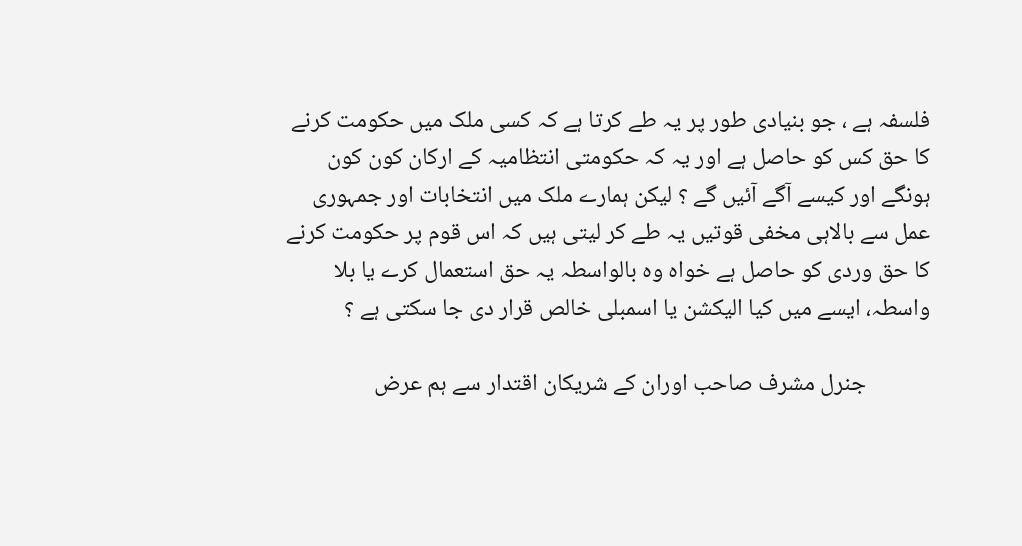فلسفہ ہے ، جو بنیادی طور پر یہ طے کرتا ہے کہ کسی ملک میں حکومت کرنے کا حق کس کو حاصل ہے اور یہ کہ حکومتی انتظامیہ کے ارکان کون کون ہونگے اور کیسے آگے آئیں گے ؟ لیکن ہمارے ملک میں انتخابات اور جمہوری عمل سے بالاہی مخفی قوتیں یہ طے کر لیتی ہیں کہ اس قوم پر حکومت کرنے کا حق وردی کو حاصل ہے خواہ وہ بالواسطہ یہ حق استعمال کرے یا بلا واسطہ، ایسے میں کیا الیکشن یا اسمبلی خالص قرار دی جا سکتی ہے ؟

            جنرل مشرف صاحب اوران کے شریکان اقتدار سے ہم عرض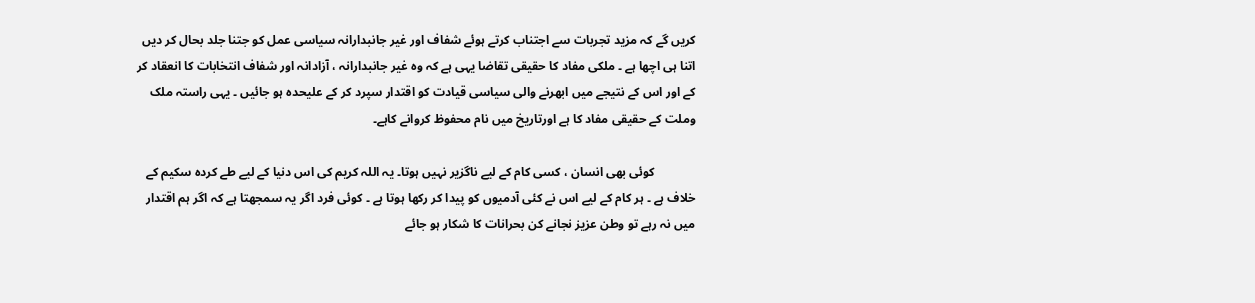کریں گے کہ مزید تجربات سے اجتناب کرتے ہوئے شفاف اور غیر جانبدارانہ سیاسی عمل کو جتنا جلد بحال کر دیں اتنا ہی اچھا ہے ۔ ملکی مفاد کا حقیقی تقاضا یہی ہے کہ وہ غیر جانبدارانہ ، آزادانہ اور شفاف انتخابات کا انعقاد کر کے اور اس کے نتیجے میں ابھرنے والی سیاسی قیادت کو اقتدار سپرد کر کے علیحدہ ہو جائیں ۔ یہی راستہ ملک وملت کے حقیقی مفاد کا ہے اورتاریخ میں نام محفوظ کروانے کاہے۔

             کوئی بھی انسان ، کسی کام کے لیے ناگزیر نہیں ہوتا۔ یہ اللہ کریم کی اس دنیا کے لیے طے کردہ سکیم کے خلاف ہے ۔ ہر کام کے لیے اس نے کئی آدمیوں کو پیدا کر رکھا ہوتا ہے ۔ کوئی فرد اگر یہ سمجھتا ہے کہ اگر ہم اقتدار میں نہ رہے تو وطن عزیز نجانے کن بحرانات کا شکار ہو جائے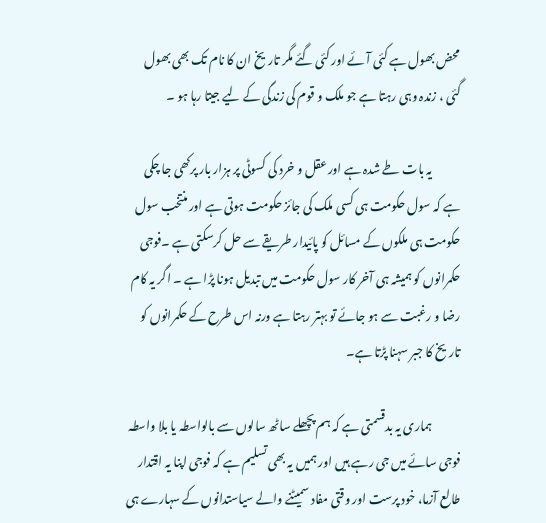محض بھول ہے کئی آئے اور کئی گئے مگر تاریخ ان کا نام تک بھی بھول گئی ، زندہ وہی رہتا ہے جو ملک و قوم کی زندگی کے لیے جیتا رہا ہو ۔

            یہ بات طے شدہ ہے اور عقل و خرد کی کسوٹی پر ہزار بار پرکھی جا چکی ہے کہ سول حکومت ہی کسی ملک کی جائز حکومت ہوتی ہے اور منتخب سول حکومت ہی ملکوں کے مسائل کو پائیدار طریقے سے حل کرسکتی ہے ۔فوجی حکمرانوں کو ہمیشہ ہی آخر کار سول حکومت میں تبدیل ہونا پڑا ہے ۔ اگر یہ کام رضا و رغبت سے ہو جائے تو بہتر رہتا ہے ورنہ اس طرح کے حکمرانوں کو تاریخ کا جبر سہنا پڑتا ہے۔

            ہماری یہ بدقسمتی ہے کہ ہم پچھلے ساٹھ سالوں سے بالواسطہ یا بلا واسطہ فوجی سائے میں جی رہے ہیں اور ہمیں یہ بھی تسلیم ہے کہ فوجی اپنا یہ اقتدار طالع آزما، خود پرست اور وقتی مفاد سمیٹنے والے سیاستدانوں کے سہارے ہی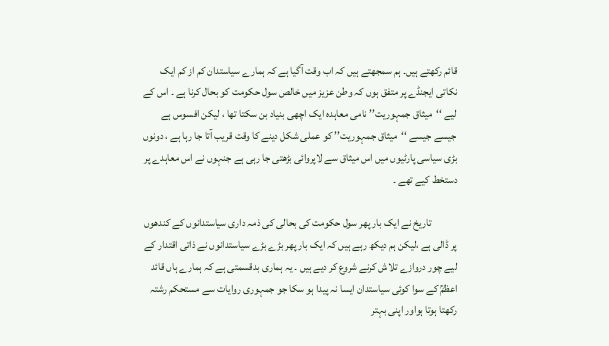قائم رکھتے ہیں۔ ہم سمجھتے ہیں کہ اب وقت آگیا ہے کہ ہمارے سیاستدان کم از کم ایک نکاتی ایجنڈے پر متفق ہوں کہ وطن عزیز میں خالص سول حکومت کو بحال کرنا ہے ۔ اس کے لیے ‘‘میثاق جمہوریت’’ نامی معاہدہ ایک اچھی بنیاد بن سکتا تھا ، لیکن افسوس ہے جیسے جیسے ‘‘میثاق جمہوریت’’ کو عملی شکل دینے کا وقت قریب آتا جا رہا ہے ، دونوں بڑی سیاسی پارٹیوں میں اس میثاق سے لاپروائی بڑھتی جا رہی ہے جنہوں نے اس معاہدے پر دستخط کیے تھے ۔

            تاریخ نے ایک بار پھر سول حکومت کی بحالی کی ذمہ داری سیاستدانوں کے کندھوں پر ڈالی ہے ،لیکن ہم دیکھ رہے ہیں کہ ایک بار پھر بڑے بڑے سیاستدانوں نے ذاتی اقتدار کے لیے چور دروازے تلاش کرنے شروع کر دیے ہیں ۔ یہ ہماری بدقسمتی ہے کہ ہمارے ہاں قائد اعظمؒ کے سوا کوئی سیاستدان ایسا نہ پیدا ہو سکا جو جمہوری روایات سے مستحکم رشتہ رکھتا ہوتا ہواور اپنی بہتر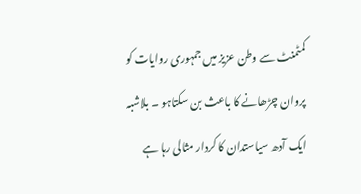کمٹمنٹ سے وطن عزیز میں جمہوری روایات کو پروان چڑھانے کا باعث بن سکتاہو ۔ بلاشبہ ایک آدھ سیاستدان کا کردار مثالی رہا ہے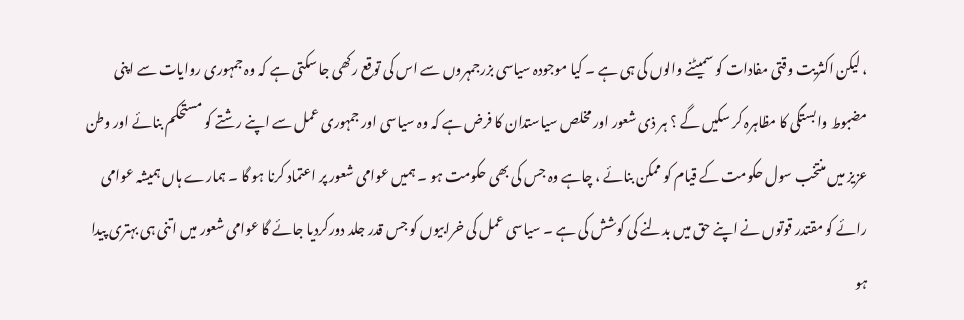، لیکن اکثریت وقتی مفادات کو سمیٹنے والوں کی ہی ہے ۔ کیا موجودہ سیاسی بزرجمہروں سے اس کی توقع رکھی جا سکتی ہے کہ وہ جمہوری روایات سے اپنی مضبوط وابستگی کا مظاہرہ کر سکیں گے ؟ ہر ذی شعور اور مخلص سیاستدان کا فرض ہے کہ وہ سیاسی اور جمہوری عمل سے اپنے رشتے کو مستحکم بنائے اور وطن عزیز میں منتخب سول حکومت کے قیام کو ممکن بنائے ، چاہے وہ جس کی بھی حکومت ہو ۔ ہمیں عوامی شعور پر اعتماد کرنا ہو گا ۔ ہمارے ہاں ہمیشہ عوامی رائے کو مقتدر قوتوں نے اپنے حق میں بدلنے کی کوشش کی ہے ۔ سیاسی عمل کی خرابیوں کو جس قدر جلد دورکردیا جائے گا عوامی شعور میں اتنی ہی بہتری پیدا ہو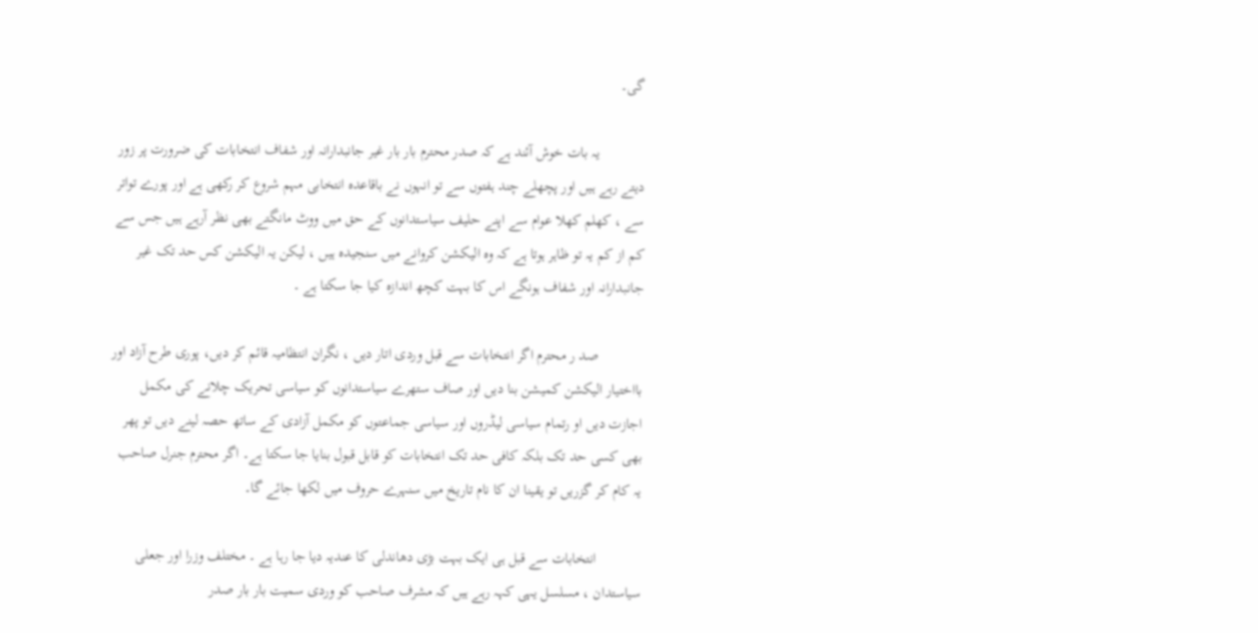گی۔

            یہ بات خوش آئند ہے کہ صدر محترم بار بار غیر جانبدارانہ اور شفاف انتخابات کی ضرورت پر زور دیتے رہے ہیں اور پچھلے چند ہفتوں سے تو انہوں نے باقاعدہ انتخابی مہم شروع کر رکھی ہے اور پورے تواتر سے ، کھلم کھلا عوام سے اپنے حلیف سیاستدانوں کے حق میں ووٹ مانگتے بھی نظر آرہے ہیں جس سے کم از کم یہ تو ظاہر ہوتا ہے کہ وہ الیکشن کروانے میں سنجیدہ ہیں ، لیکن یہ الیکشن کس حد تک غیر جانبدارانہ اور شفاف ہونگے اس کا بہت کچھ اندازہ کیا جا سکتا ہے ۔

            صد ر محترم اگر انتخابات سے قبل وردی اتار دیں ، نگران انتظامیہ قائم کر دیں، پوری طرح آزاد اور بااختیار الیکشن کمیشن بنا دیں اور صاف ستھرے سیاستدانوں کو سیاسی تحریک چلانے کی مکمل اجازت دیں او رتمام سیاسی لیڈروں اور سیاسی جماعتوں کو مکمل آزادی کے ساتھ حصہ لینے دیں تو پھر بھی کسی حد تک بلکہ کافی حد تک انتخابات کو قابل قبول بنایا جا سکتا ہے۔ اگر محترم جنرل صاحب یہ کام کر گزریں تو یقینا ان کا نام تاریخ میں سنہرے حروف میں لکھا جائے گا۔

            انتخابات سے قبل ہی ایک بہت بڑی دھاندلی کا عندیہ دیا جا رہا ہے ۔ مختلف وزرا اور جعلی سیاستدان ، مسلسل یہی کہہ رہے ہیں کہ مشرف صاحب کو وردی سمیت بار بار صدر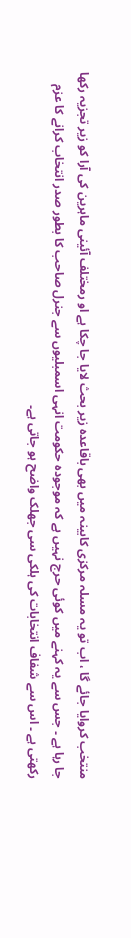منتخب کروایا جائے گا ، اب تو یہ مسلہ مرکزی کابینہ میں بھی باقاعدہ زیر بحث لایا جا چکا ہے او رمختلف آئینی ماہرین کی آرا کو زیر تجزیہ رکھا جا رہا ہے ۔ جس سے یہ کہنے میں کوئی حرج نہیں ہے کہ موجودہ حکومت انہی اسمبلیوں سے جنرل صاحب کا بطور صدر انتخاب کرانے کا عزم رکھتی ہے ۔ اس سے شفاف انتخابات کی ہلکی سی جھلک واضح ہو جاتی ہے۔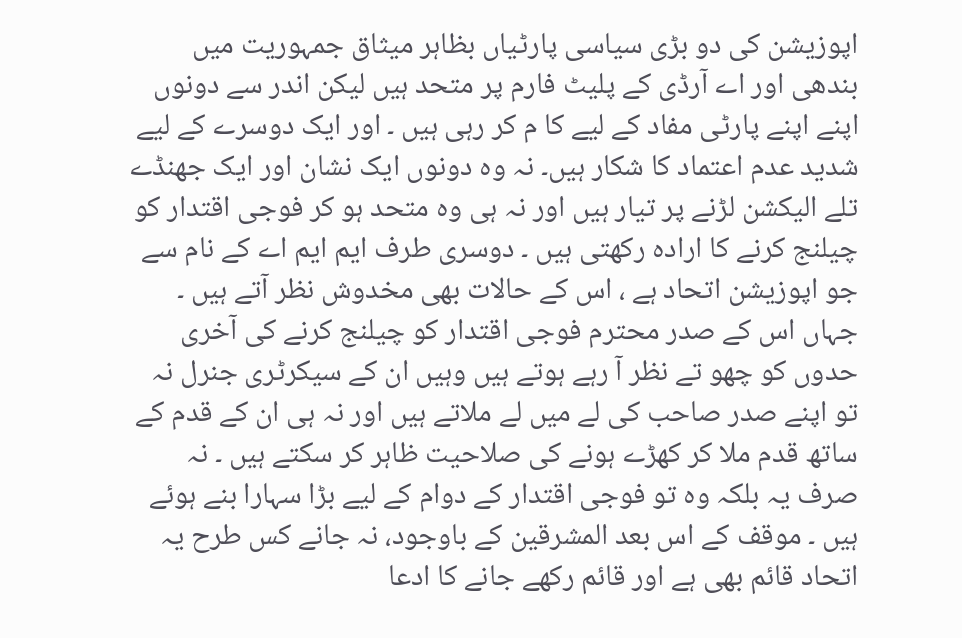اپوزیشن کی دو بڑی سیاسی پارٹیاں بظاہر میثاق جمہوریت میں بندھی اور اے آرڈی کے پلیٹ فارم پر متحد ہیں لیکن اندر سے دونوں اپنے اپنے پارٹی مفاد کے لیے کا م کر رہی ہیں ۔ اور ایک دوسرے کے لیے شدید عدم اعتماد کا شکار ہیں۔ نہ وہ دونوں ایک نشان اور ایک جھنڈے تلے الیکشن لڑنے پر تیار ہیں اور نہ ہی وہ متحد ہو کر فوجی اقتدار کو چیلنج کرنے کا ارادہ رکھتی ہیں ۔ دوسری طرف ایم ایم اے کے نام سے جو اپوزیشن اتحاد ہے ، اس کے حالات بھی مخدوش نظر آتے ہیں ۔ جہاں اس کے صدر محترم فوجی اقتدار کو چیلنج کرنے کی آخری حدوں کو چھو تے نظر آ رہے ہوتے ہیں وہیں ان کے سیکرٹری جنرل نہ تو اپنے صدر صاحب کی لے میں لے ملاتے ہیں اور نہ ہی ان کے قدم کے ساتھ قدم ملا کر کھڑے ہونے کی صلاحیت ظاہر کر سکتے ہیں ۔ نہ صرف یہ بلکہ وہ تو فوجی اقتدار کے دوام کے لیے بڑا سہارا بنے ہوئے ہیں ۔ موقف کے اس بعد المشرقین کے باوجود، نہ جانے کس طرح یہ اتحاد قائم بھی ہے اور قائم رکھے جانے کا ادعا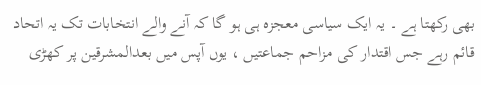بھی رکھتا ہے ۔ یہ ایک سیاسی معجزہ ہی ہو گا کہ آنے والے انتخابات تک یہ اتحاد قائم رہے جس اقتدار کی مزاحم جماعتیں ، یوں آپس میں بعدالمشرقین پر کھڑی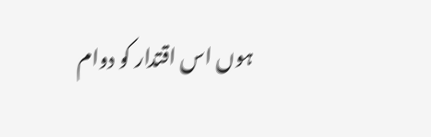ہوں اس اقتدار کو دوام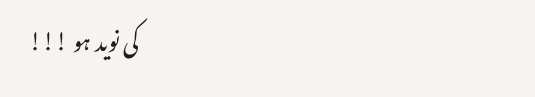کی نوید ہو !!!